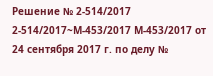Решение № 2-514/2017 2-514/2017~М-453/2017 М-453/2017 от 24 сентября 2017 г. по делу №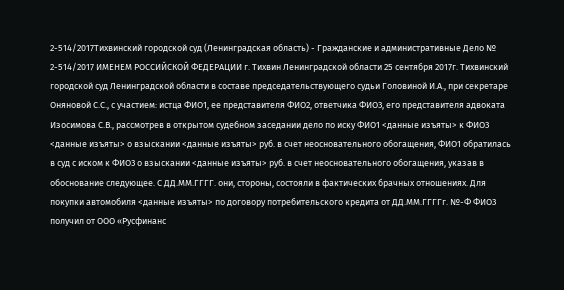2-514/2017Тихвинский городской суд (Ленинградская область) - Гражданские и административные Дело № 2-514/2017 ИМЕНЕМ РОССИЙСКОЙ ФЕДЕРАЦИИ г. Тихвин Ленинградской области 25 сентября 2017г. Тихвинский городской суд Ленинградской области в составе председательствующего судьи Головиной И.А., при секретаре Оняновой С.С., с участием: истца ФИО1, ее представителя ФИО2, ответчика ФИО3, его представителя адвоката Изосимова С.В., рассмотрев в открытом судебном заседании дело по иску ФИО1 <данные изъяты> к ФИО3 <данные изъяты> о взыскании <данные изъяты> руб. в счет неосновательного обогащения, ФИО1 обратилась в суд с иском к ФИО3 о взыскании <данные изъяты> руб. в счет неосновательного обогащения, указав в обоснование следующее. С ДД.ММ.ГГГГ. они, стороны, состояли в фактических брачных отношениях. Для покупки автомобиля <данные изъяты> по договору потребительского кредита от ДД.ММ.ГГГГг. №-Ф ФИО3 получил от ООО «Русфинанс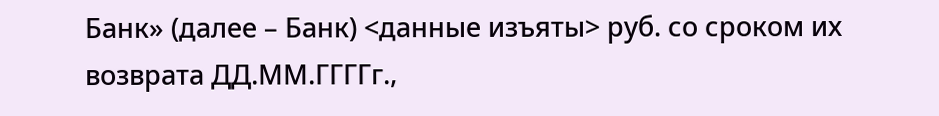Банк» (далее – Банк) <данные изъяты> руб. со сроком их возврата ДД.ММ.ГГГГг.,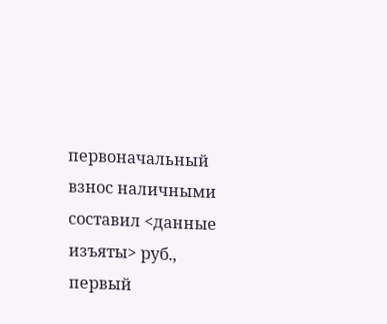первоначальный взнос наличными составил <данные изъяты> руб., первый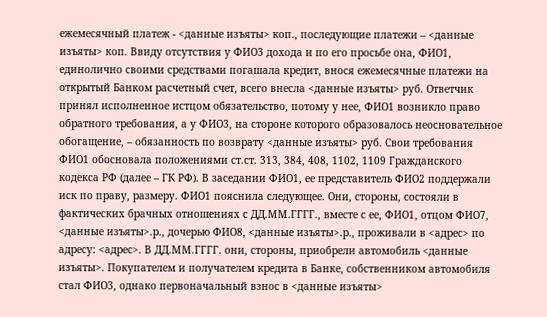ежемесячный платеж - <данные изъяты> коп., последующие платежи – <данные изъяты> коп. Ввиду отсутствия у ФИО3 дохода и по его просьбе она, ФИО1, единолично своими средствами погашала кредит, внося ежемесячные платежи на открытый Банком расчетный счет, всего внесла <данные изъяты> руб. Ответчик принял исполненное истцом обязательство, потому у нее, ФИО1 возникло право обратного требования, а у ФИО3, на стороне которого образовалось неосновательное обогащение, – обязанность по возврату <данные изъяты> руб. Свои требования ФИО1 обосновала положениями ст.ст. 313, 384, 408, 1102, 1109 Гражданского кодекса РФ (далее – ГК РФ). В заседании ФИО1, ее представитель ФИО2 поддержали иск по праву, размеру. ФИО1 пояснила следующее. Они, стороны, состояли в фактических брачных отношениях с ДД.ММ.ГГГГ., вместе с ее, ФИО1, отцом ФИО7, <данные изъяты>.р., дочерью ФИО8, <данные изъяты>.р., проживали в <адрес> по адресу: <адрес>. В ДД.ММ.ГГГГ. они, стороны, приобрели автомобиль <данные изъяты>. Покупателем и получателем кредита в Банке, собственником автомобиля стал ФИО3, однако первоначальный взнос в <данные изъяты>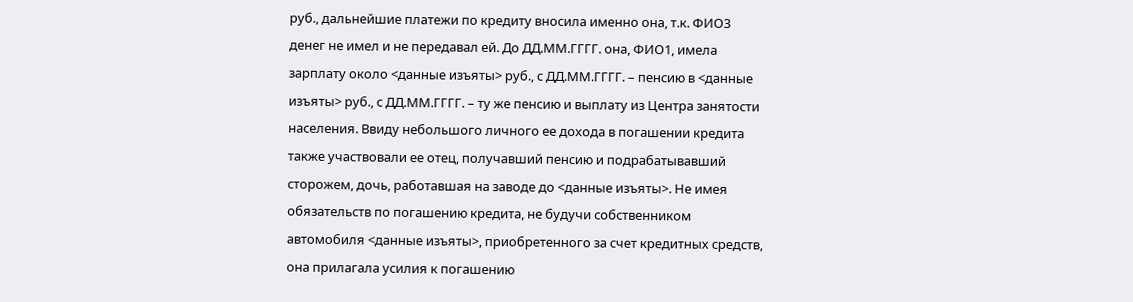руб., дальнейшие платежи по кредиту вносила именно она, т.к. ФИО3 денег не имел и не передавал ей. До ДД.ММ.ГГГГ. она, ФИО1, имела зарплату около <данные изъяты> руб., с ДД.ММ.ГГГГ. – пенсию в <данные изъяты> руб., с ДД.ММ.ГГГГ. – ту же пенсию и выплату из Центра занятости населения. Ввиду небольшого личного ее дохода в погашении кредита также участвовали ее отец, получавший пенсию и подрабатывавший сторожем, дочь, работавшая на заводе до <данные изъяты>. Не имея обязательств по погашению кредита, не будучи собственником автомобиля <данные изъяты>, приобретенного за счет кредитных средств, она прилагала усилия к погашению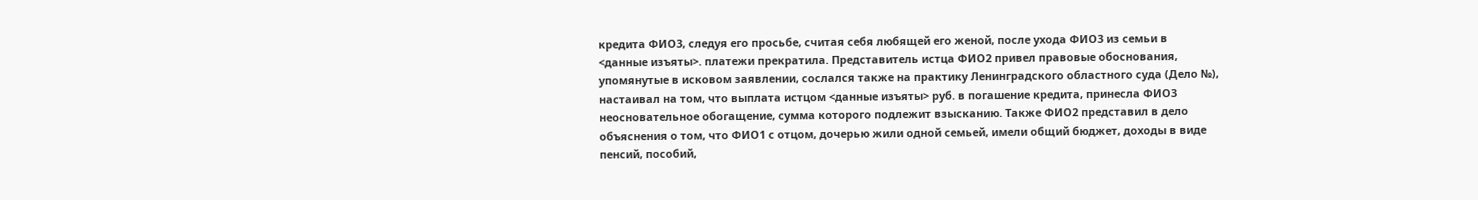кредита ФИО3, следуя его просьбе, считая себя любящей его женой, после ухода ФИО3 из семьи в <данные изъяты>. платежи прекратила. Представитель истца ФИО2 привел правовые обоснования, упомянутые в исковом заявлении, сослался также на практику Ленинградского областного суда (Дело №), настаивал на том, что выплата истцом <данные изъяты> руб. в погашение кредита, принесла ФИО3 неосновательное обогащение, сумма которого подлежит взысканию. Также ФИО2 представил в дело объяснения о том, что ФИО1 с отцом, дочерью жили одной семьей, имели общий бюджет, доходы в виде пенсий, пособий,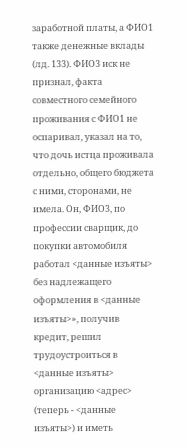заработной платы, а ФИО1 также денежные вклады (лд. 133). ФИО3 иск не признал, факта совместного семейного проживания с ФИО1 не оспаривал, указал на то, что дочь истца проживала отдельно, общего бюджета с ними, сторонами, не имела. Он, ФИО3, по профессии сварщик, до покупки автомобиля работал <данные изъяты> без надлежащего оформления в <данные изъяты>», получив кредит, решил трудоустроиться в <данные изъяты> организацию <адрес> (теперь - <данные изъяты>) и иметь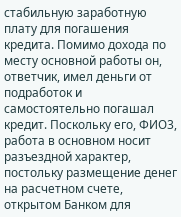стабильную заработную плату для погашения кредита. Помимо дохода по месту основной работы он, ответчик, имел деньги от подработок и самостоятельно погашал кредит. Поскольку его, ФИО3, работа в основном носит разъездной характер, постольку размещение денег на расчетном счете, открытом Банком для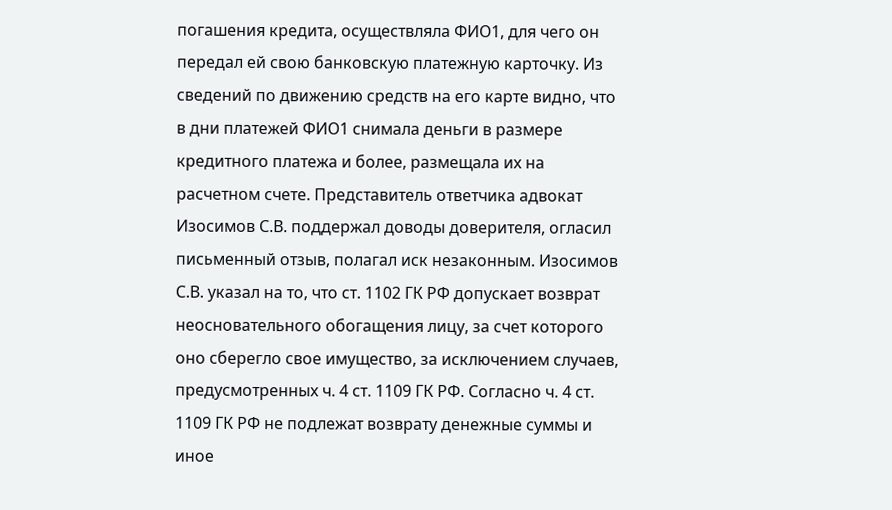погашения кредита, осуществляла ФИО1, для чего он передал ей свою банковскую платежную карточку. Из сведений по движению средств на его карте видно, что в дни платежей ФИО1 снимала деньги в размере кредитного платежа и более, размещала их на расчетном счете. Представитель ответчика адвокат Изосимов С.В. поддержал доводы доверителя, огласил письменный отзыв, полагал иск незаконным. Изосимов С.В. указал на то, что ст. 1102 ГК РФ допускает возврат неосновательного обогащения лицу, за счет которого оно сберегло свое имущество, за исключением случаев, предусмотренных ч. 4 ст. 1109 ГК РФ. Согласно ч. 4 ст. 1109 ГК РФ не подлежат возврату денежные суммы и иное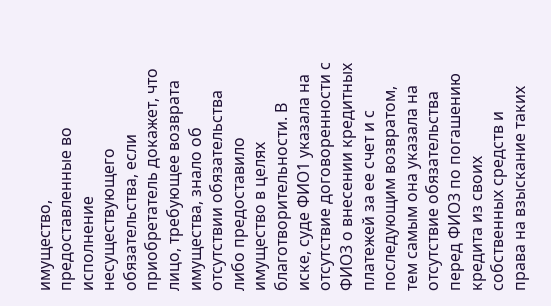имущество, предоставленные во исполнение несуществующего обязательства, если приобретатель докажет, что лицо, требующее возврата имущества, знало об отсутствии обязательства либо предоставило имущество в целях благотворительности. В иске, суде ФИО1 указала на отсутствие договоренности с ФИО3 о внесении кредитных платежей за ее счет и с последующим возвратом, тем самым она указала на отсутствие обязательства перед ФИО3 по погашению кредита из своих собственных средств и права на взыскание таких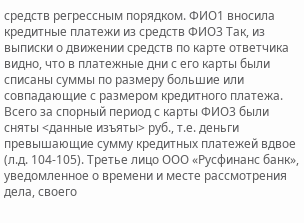средств регрессным порядком. ФИО1 вносила кредитные платежи из средств ФИО3 Так, из выписки о движении средств по карте ответчика видно, что в платежные дни с его карты были списаны суммы по размеру большие или совпадающие с размером кредитного платежа. Всего за спорный период с карты ФИО3 были сняты <данные изъяты> руб., т.е. деньги превышающие сумму кредитных платежей вдвое (л.д. 104-105). Третье лицо ООО «Русфинанс банк», уведомленное о времени и месте рассмотрения дела, своего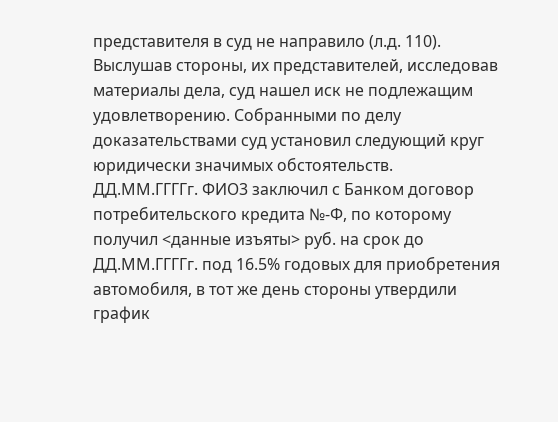представителя в суд не направило (л.д. 110). Выслушав стороны, их представителей, исследовав материалы дела, суд нашел иск не подлежащим удовлетворению. Собранными по делу доказательствами суд установил следующий круг юридически значимых обстоятельств. ДД.ММ.ГГГГг. ФИО3 заключил с Банком договор потребительского кредита №-Ф, по которому получил <данные изъяты> руб. на срок до ДД.ММ.ГГГГг. под 16.5% годовых для приобретения автомобиля, в тот же день стороны утвердили график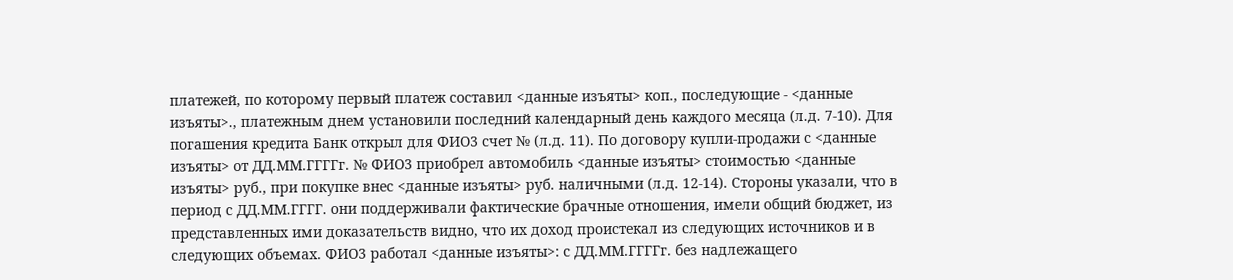платежей, по которому первый платеж составил <данные изъяты> коп., последующие - <данные изъяты>., платежным днем установили последний календарный день каждого месяца (л.д. 7-10). Для погашения кредита Банк открыл для ФИО3 счет № (л.д. 11). По договору купли-продажи с <данные изъяты> от ДД.ММ.ГГГГг. № ФИО3 приобрел автомобиль <данные изъяты> стоимостью <данные изъяты> руб., при покупке внес <данные изъяты> руб. наличными (л.д. 12-14). Стороны указали, что в период с ДД.ММ.ГГГГ. они поддерживали фактические брачные отношения, имели общий бюджет, из представленных ими доказательств видно, что их доход проистекал из следующих источников и в следующих объемах. ФИО3 работал <данные изъяты>: с ДД.ММ.ГГГГг. без надлежащего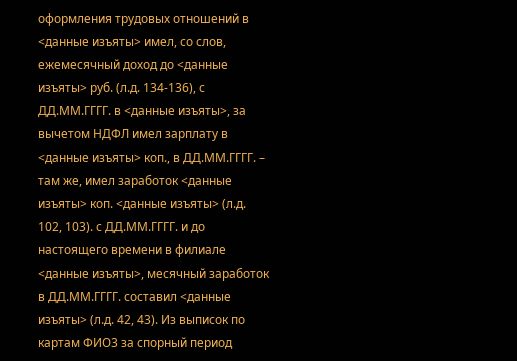оформления трудовых отношений в <данные изъяты> имел, со слов, ежемесячный доход до <данные изъяты> руб. (л.д. 134-136), с ДД.ММ.ГГГГ. в <данные изъяты>, за вычетом НДФЛ имел зарплату в <данные изъяты> коп., в ДД.ММ.ГГГГ. – там же, имел заработок <данные изъяты> коп. <данные изъяты> (л.д. 102, 103). с ДД.ММ.ГГГГ. и до настоящего времени в филиале <данные изъяты>, месячный заработок в ДД.ММ.ГГГГ. составил <данные изъяты> (л.д. 42, 43). Из выписок по картам ФИО3 за спорный период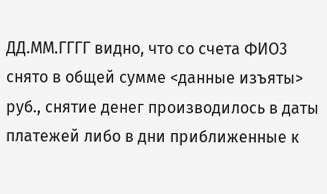ДД.ММ.ГГГГ видно, что со счета ФИО3 снято в общей сумме <данные изъяты> руб., снятие денег производилось в даты платежей либо в дни приближенные к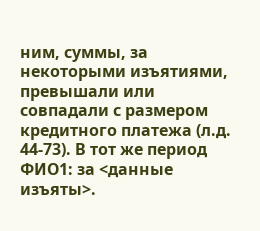ним, суммы, за некоторыми изъятиями, превышали или совпадали с размером кредитного платежа (л.д. 44-73). В тот же период ФИО1: за <данные изъяты>.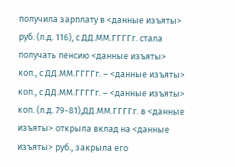получила зарплату в <данные изъяты> руб. (л.д. 116), с ДД.ММ.ГГГГг. стала получать пенсию <данные изъяты> коп., с ДД.ММ.ГГГГг. – <данные изъяты> коп., с ДД.ММ.ГГГГг. – <данные изъяты> коп. (л.д. 79-81),ДД.ММ.ГГГГг. в <данные изъяты> открыла вклад на <данные изъяты> руб., закрыла его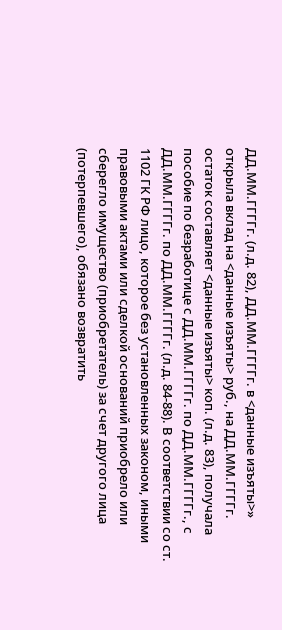ДД.ММ.ГГГГг. (л.д. 82), ДД.ММ.ГГГГг. в <данные изъяты>» открыла вклад на <данные изъяты> руб., на ДД.ММ.ГГГГг. остаток составляет <данные изъяты> коп. (л.д. 83), получала пособие по безработице с ДД.ММ.ГГГГг. по ДД.ММ.ГГГГг., с ДД.ММ.ГГГГг. по ДД.ММ.ГГГГг. (л.д. 84-88). В соответствии со ст. 1102 ГК РФ лицо, которое без установленных законом, иными правовыми актами или сделкой оснований приобрело или сберегло имущество (приобретатель) за счет другого лица (потерпевшего), обязано возвратить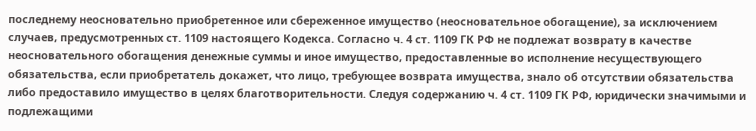последнему неосновательно приобретенное или сбереженное имущество (неосновательное обогащение), за исключением случаев, предусмотренных ст. 1109 настоящего Кодекса. Согласно ч. 4 ст. 1109 ГК РФ не подлежат возврату в качестве неосновательного обогащения денежные суммы и иное имущество, предоставленные во исполнение несуществующего обязательства, если приобретатель докажет, что лицо, требующее возврата имущества, знало об отсутствии обязательства либо предоставило имущество в целях благотворительности. Следуя содержанию ч. 4 ст. 1109 ГК РФ, юридически значимыми и подлежащими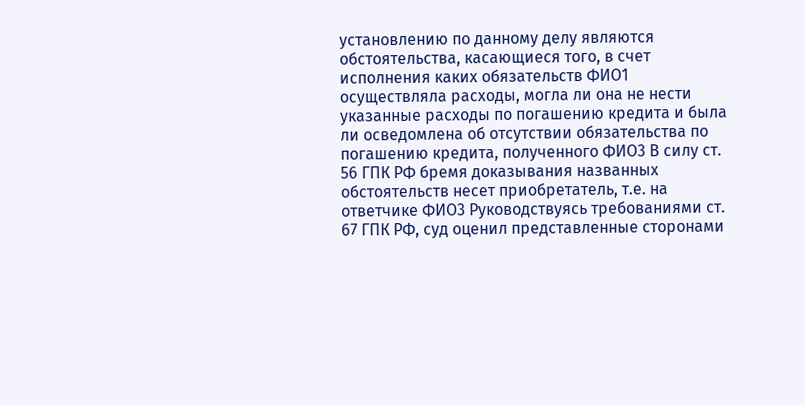установлению по данному делу являются обстоятельства, касающиеся того, в счет исполнения каких обязательств ФИО1 осуществляла расходы, могла ли она не нести указанные расходы по погашению кредита и была ли осведомлена об отсутствии обязательства по погашению кредита, полученного ФИО3 В силу ст. 56 ГПК РФ бремя доказывания названных обстоятельств несет приобретатель, т.е. на ответчике ФИО3 Руководствуясь требованиями ст. 67 ГПК РФ, суд оценил представленные сторонами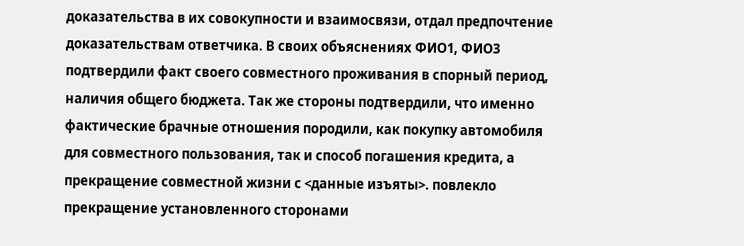доказательства в их совокупности и взаимосвязи, отдал предпочтение доказательствам ответчика. В своих объяснениях ФИО1, ФИО3 подтвердили факт своего совместного проживания в спорный период, наличия общего бюджета. Так же стороны подтвердили, что именно фактические брачные отношения породили, как покупку автомобиля для совместного пользования, так и способ погашения кредита, а прекращение совместной жизни с <данные изъяты>. повлекло прекращение установленного сторонами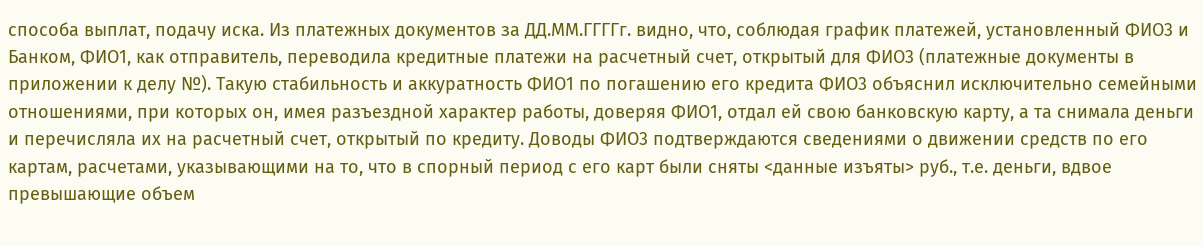способа выплат, подачу иска. Из платежных документов за ДД.ММ.ГГГГг. видно, что, соблюдая график платежей, установленный ФИО3 и Банком, ФИО1, как отправитель, переводила кредитные платежи на расчетный счет, открытый для ФИО3 (платежные документы в приложении к делу №). Такую стабильность и аккуратность ФИО1 по погашению его кредита ФИО3 объяснил исключительно семейными отношениями, при которых он, имея разъездной характер работы, доверяя ФИО1, отдал ей свою банковскую карту, а та снимала деньги и перечисляла их на расчетный счет, открытый по кредиту. Доводы ФИО3 подтверждаются сведениями о движении средств по его картам, расчетами, указывающими на то, что в спорный период с его карт были сняты <данные изъяты> руб., т.е. деньги, вдвое превышающие объем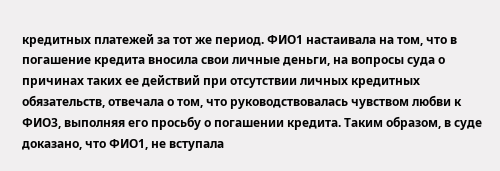кредитных платежей за тот же период. ФИО1 настаивала на том, что в погашение кредита вносила свои личные деньги, на вопросы суда о причинах таких ее действий при отсутствии личных кредитных обязательств, отвечала о том, что руководствовалась чувством любви к ФИО3, выполняя его просьбу о погашении кредита. Таким образом, в суде доказано, что ФИО1, не вступала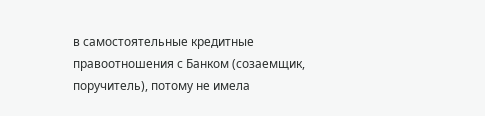в самостоятельные кредитные правоотношения с Банком (созаемщик, поручитель), потому не имела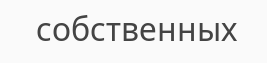собственных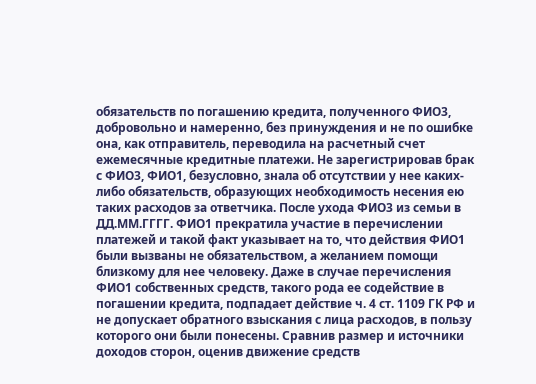обязательств по погашению кредита, полученного ФИО3, добровольно и намеренно, без принуждения и не по ошибке она, как отправитель, переводила на расчетный счет ежемесячные кредитные платежи. Не зарегистрировав брак с ФИО3, ФИО1, безусловно, знала об отсутствии у нее каких-либо обязательств, образующих необходимость несения ею таких расходов за ответчика. После ухода ФИО3 из семьи в ДД.ММ.ГГГГ. ФИО1 прекратила участие в перечислении платежей и такой факт указывает на то, что действия ФИО1 были вызваны не обязательством, а желанием помощи близкому для нее человеку. Даже в случае перечисления ФИО1 собственных средств, такого рода ее содействие в погашении кредита, подпадает действие ч. 4 ст. 1109 ГК РФ и не допускает обратного взыскания с лица расходов, в пользу которого они были понесены. Сравнив размер и источники доходов сторон, оценив движение средств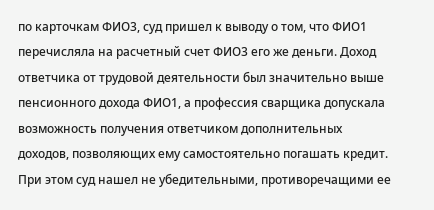по карточкам ФИО3, суд пришел к выводу о том, что ФИО1 перечисляла на расчетный счет ФИО3 его же деньги. Доход ответчика от трудовой деятельности был значительно выше пенсионного дохода ФИО1, а профессия сварщика допускала возможность получения ответчиком дополнительных доходов, позволяющих ему самостоятельно погашать кредит. При этом суд нашел не убедительными, противоречащими ее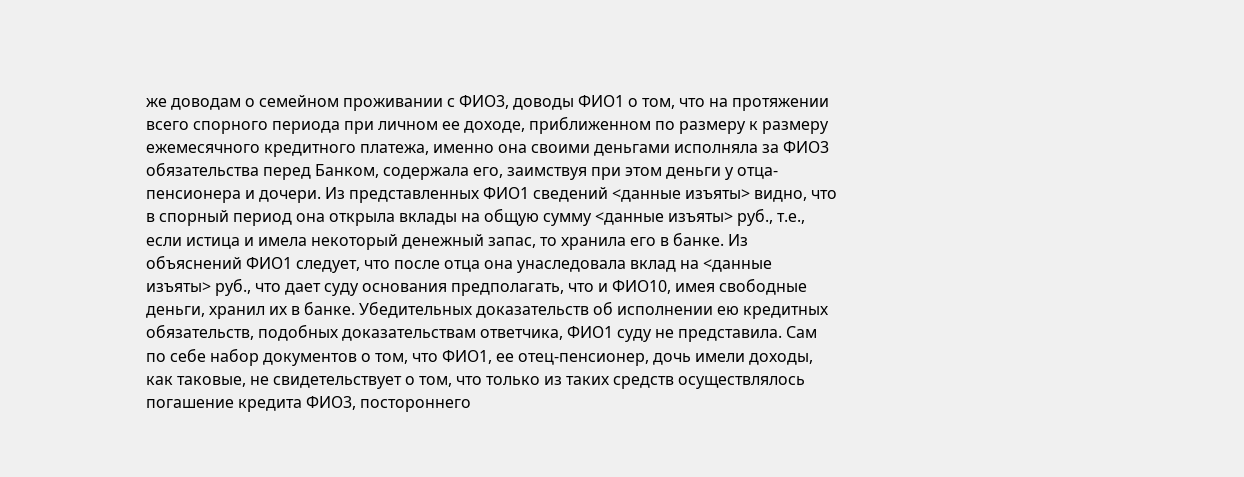же доводам о семейном проживании с ФИО3, доводы ФИО1 о том, что на протяжении всего спорного периода при личном ее доходе, приближенном по размеру к размеру ежемесячного кредитного платежа, именно она своими деньгами исполняла за ФИО3 обязательства перед Банком, содержала его, заимствуя при этом деньги у отца-пенсионера и дочери. Из представленных ФИО1 сведений <данные изъяты> видно, что в спорный период она открыла вклады на общую сумму <данные изъяты> руб., т.е., если истица и имела некоторый денежный запас, то хранила его в банке. Из объяснений ФИО1 следует, что после отца она унаследовала вклад на <данные изъяты> руб., что дает суду основания предполагать, что и ФИО10, имея свободные деньги, хранил их в банке. Убедительных доказательств об исполнении ею кредитных обязательств, подобных доказательствам ответчика, ФИО1 суду не представила. Сам по себе набор документов о том, что ФИО1, ее отец-пенсионер, дочь имели доходы, как таковые, не свидетельствует о том, что только из таких средств осуществлялось погашение кредита ФИО3, постороннего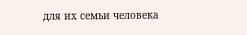для их семьи человека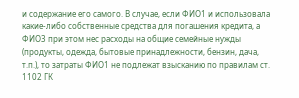и содержание его самого. В случае, если ФИО1 и использовала какие-либо собственные средства для погашения кредита, а ФИО3 при этом нес расходы на общие семейные нужды (продукты, одежда, бытовые принадлежности, бензин, дача, т.п.), то затраты ФИО1 не подлежат взысканию по правилам ст. 1102 ГК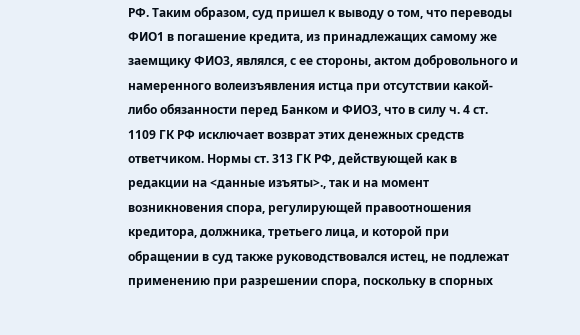РФ. Таким образом, суд пришел к выводу о том, что переводы ФИО1 в погашение кредита, из принадлежащих самому же заемщику ФИО3, являлся, с ее стороны, актом добровольного и намеренного волеизъявления истца при отсутствии какой-либо обязанности перед Банком и ФИО3, что в силу ч. 4 ст. 1109 ГК РФ исключает возврат этих денежных средств ответчиком. Нормы ст. 313 ГК РФ, действующей как в редакции на <данные изъяты>., так и на момент возникновения спора, регулирующей правоотношения кредитора, должника, третьего лица, и которой при обращении в суд также руководствовался истец, не подлежат применению при разрешении спора, поскольку в спорных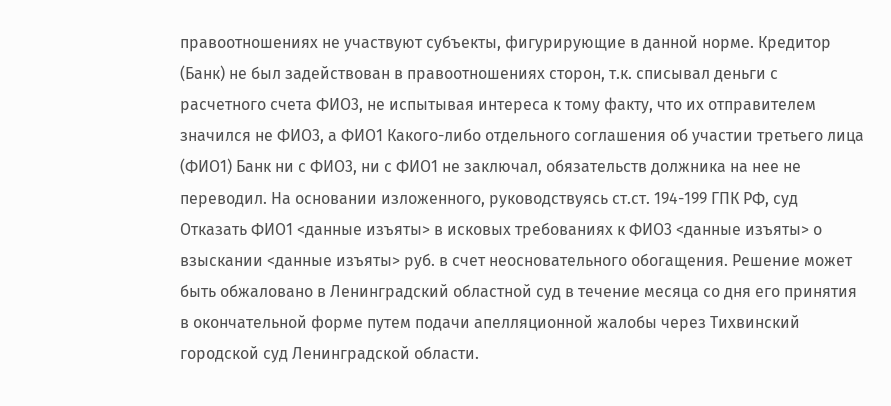правоотношениях не участвуют субъекты, фигурирующие в данной норме. Кредитор (Банк) не был задействован в правоотношениях сторон, т.к. списывал деньги с расчетного счета ФИО3, не испытывая интереса к тому факту, что их отправителем значился не ФИО3, а ФИО1 Какого-либо отдельного соглашения об участии третьего лица (ФИО1) Банк ни с ФИО3, ни с ФИО1 не заключал, обязательств должника на нее не переводил. На основании изложенного, руководствуясь ст.ст. 194-199 ГПК РФ, суд Отказать ФИО1 <данные изъяты> в исковых требованиях к ФИО3 <данные изъяты> о взыскании <данные изъяты> руб. в счет неосновательного обогащения. Решение может быть обжаловано в Ленинградский областной суд в течение месяца со дня его принятия в окончательной форме путем подачи апелляционной жалобы через Тихвинский городской суд Ленинградской области.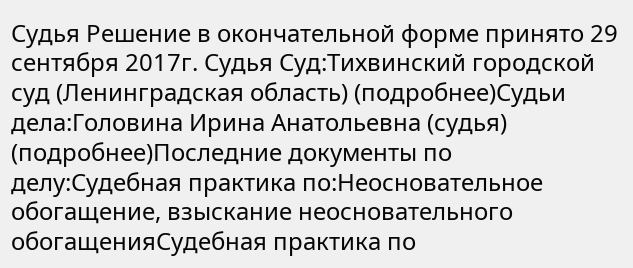Судья Решение в окончательной форме принято 29 сентября 2017г. Судья Суд:Тихвинский городской суд (Ленинградская область) (подробнее)Судьи дела:Головина Ирина Анатольевна (судья) (подробнее)Последние документы по делу:Судебная практика по:Неосновательное обогащение, взыскание неосновательного обогащенияСудебная практика по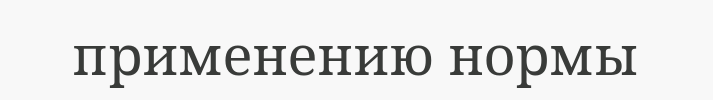применению нормы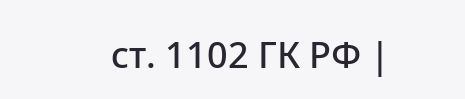ст. 1102 ГК РФ |